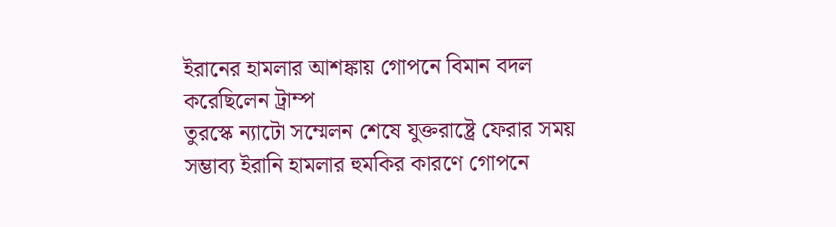ইরানের হামলার আশঙ্কায় গোপনে বিমান বদল করেছিলেন ট্রাম্প
তুরস্কে ন্যাটো সম্মেলন শেষে যুক্তরাষ্ট্রে ফেরার সময় সম্ভাব্য ইরানি হামলার হুমকির কারণে গোপনে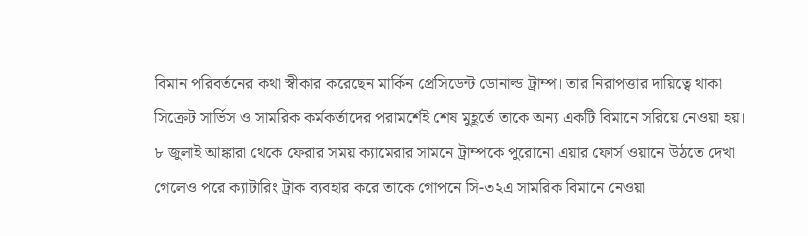বিমান পরিবর্তনের কথা স্বীকার করেছেন মার্কিন প্রেসিডেন্ট ডোনাল্ড ট্রাম্প। তার নিরাপত্তার দায়িত্বে থাকা সিক্রেট সার্ভিস ও সামরিক কর্মকর্তাদের পরামর্শেই শেষ মুহূর্তে তাকে অন্য একটি বিমানে সরিয়ে নেওয়া হয়।
৮ জুলাই আঙ্কারা থেকে ফেরার সময় ক্যামেরার সামনে ট্রাম্পকে পুরোনো এয়ার ফোর্স ওয়ানে উঠতে দেখা গেলেও পরে ক্যাটারিং ট্রাক ব্যবহার করে তাকে গোপনে সি-৩২এ সামরিক বিমানে নেওয়া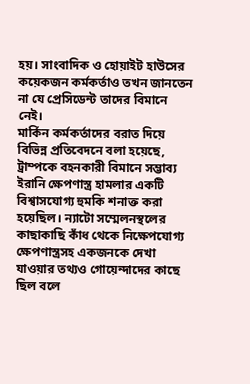হয়। সাংবাদিক ও হোয়াইট হাউসের কয়েকজন কর্মকর্তাও তখন জানতেন না যে প্রেসিডেন্ট তাদের বিমানে নেই।
মার্কিন কর্মকর্তাদের বরাত দিয়ে বিভিন্ন প্রতিবেদনে বলা হয়েছে, ট্রাম্পকে বহনকারী বিমানে সম্ভাব্য ইরানি ক্ষেপণাস্ত্র হামলার একটি বিশ্বাসযোগ্য হুমকি শনাক্ত করা হয়েছিল। ন্যাটো সম্মেলনস্থলের কাছাকাছি কাঁধ থেকে নিক্ষেপযোগ্য ক্ষেপণাস্ত্রসহ একজনকে দেখা যাওয়ার তথ্যও গোয়েন্দাদের কাছে ছিল বলে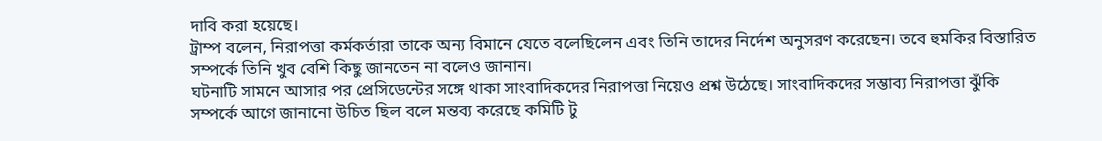দাবি করা হয়েছে।
ট্রাম্প বলেন, নিরাপত্তা কর্মকর্তারা তাকে অন্য বিমানে যেতে বলেছিলেন এবং তিনি তাদের নির্দেশ অনুসরণ করেছেন। তবে হুমকির বিস্তারিত সম্পর্কে তিনি খুব বেশি কিছু জানতেন না বলেও জানান।
ঘটনাটি সামনে আসার পর প্রেসিডেন্টের সঙ্গে থাকা সাংবাদিকদের নিরাপত্তা নিয়েও প্রশ্ন উঠেছে। সাংবাদিকদের সম্ভাব্য নিরাপত্তা ঝুঁকি সম্পর্কে আগে জানানো উচিত ছিল বলে মন্তব্য করেছে কমিটি টু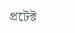প্রটেক্ট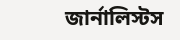জার্নালিস্টস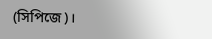(সিপিজে)।